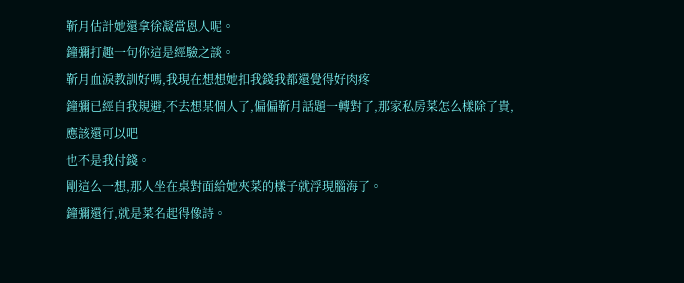靳月估計她還拿徐凝當恩人呢。
鐘彌打趣一句你這是經驗之談。
靳月血淚教訓好嗎,我現在想想她扣我錢我都還覺得好肉疼
鐘彌已經自我規避,不去想某個人了,偏偏靳月話題一轉對了,那家私房菜怎么樣除了貴,應該還可以吧
也不是我付錢。
剛這么一想,那人坐在桌對面給她夾菜的樣子就浮現腦海了。
鐘彌還行,就是菜名起得像詩。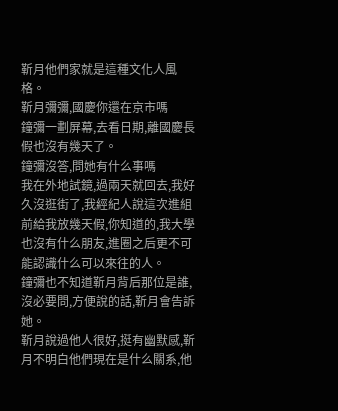靳月他們家就是這種文化人風格。
靳月彌彌,國慶你還在京市嗎
鐘彌一劃屏幕,去看日期,離國慶長假也沒有幾天了。
鐘彌沒答,問她有什么事嗎
我在外地試鏡,過兩天就回去,我好久沒逛街了,我經紀人說這次進組前給我放幾天假,你知道的,我大學也沒有什么朋友,進圈之后更不可能認識什么可以來往的人。
鐘彌也不知道靳月背后那位是誰,沒必要問,方便說的話,靳月會告訴她。
靳月說過他人很好,挺有幽默感,靳月不明白他們現在是什么關系,他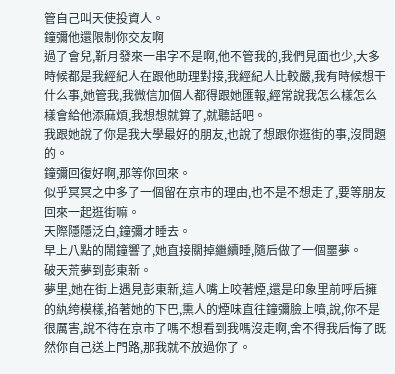管自己叫天使投資人。
鐘彌他還限制你交友啊
過了會兒,靳月發來一串字不是啊,他不管我的,我們見面也少,大多時候都是我經紀人在跟他助理對接,我經紀人比較嚴,我有時候想干什么事,她管我,我微信加個人都得跟她匯報,經常說我怎么樣怎么樣會給他添麻煩,我想想就算了,就聽話吧。
我跟她說了你是我大學最好的朋友,也說了想跟你逛街的事,沒問題的。
鐘彌回復好啊,那等你回來。
似乎冥冥之中多了一個留在京市的理由,也不是不想走了,要等朋友回來一起逛街嘛。
天際隱隱泛白,鐘彌才睡去。
早上八點的鬧鐘響了,她直接關掉繼續睡,隨后做了一個噩夢。
破天荒夢到彭東新。
夢里,她在街上遇見彭東新,這人嘴上咬著煙,還是印象里前呼后擁的紈绔模樣,掐著她的下巴,熏人的煙味直往鐘彌臉上噴,說,你不是很厲害,說不待在京市了嗎不想看到我嗎沒走啊,舍不得我后悔了既然你自己送上門路,那我就不放過你了。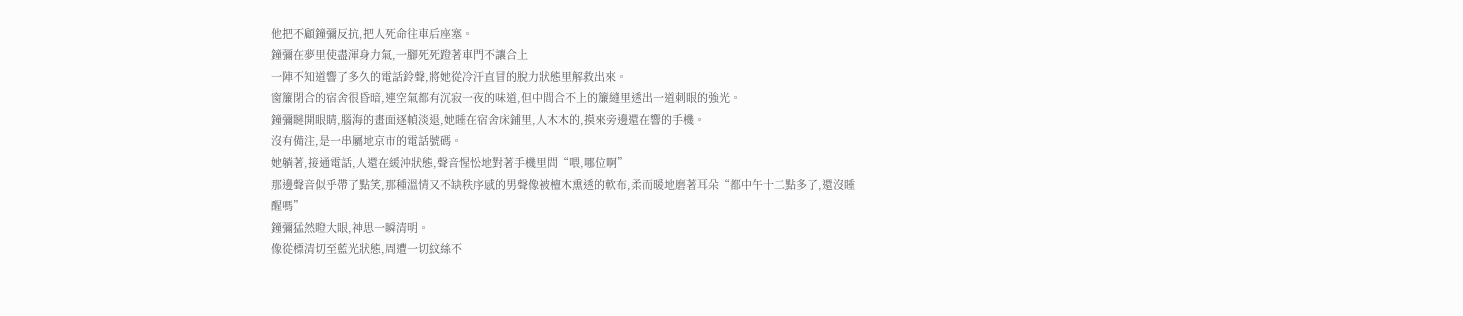他把不顧鐘彌反抗,把人死命往車后座塞。
鐘彌在夢里使盡渾身力氣,一腳死死蹬著車門不讓合上
一陣不知道響了多久的電話鈴聲,將她從冷汗直冒的脫力狀態里解救出來。
窗簾閉合的宿舍很昏暗,連空氣都有沉寂一夜的味道,但中間合不上的簾縫里透出一道刺眼的強光。
鐘彌瞇開眼睛,腦海的畫面逐幀淡退,她睡在宿舍床鋪里,人木木的,摸來旁邊還在響的手機。
沒有備注,是一串屬地京市的電話號碼。
她躺著,接通電話,人還在緩沖狀態,聲音惺忪地對著手機里問“喂,哪位啊”
那邊聲音似乎帶了點笑,那種溫情又不缺秩序感的男聲像被檀木熏透的軟布,柔而暖地磨著耳朵“都中午十二點多了,還沒睡醒嗎”
鐘彌猛然瞪大眼,神思一瞬清明。
像從標清切至藍光狀態,周遭一切紋絲不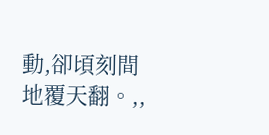動,卻頃刻間地覆天翻。,,